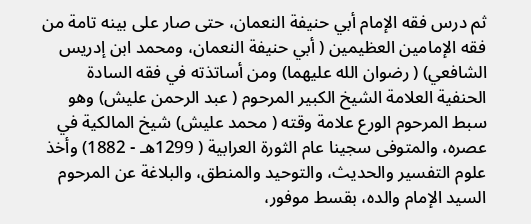ثم درس فقه الإمام أبي حنيفة النعمان، حتى صار على بينه تامة من فقه الإمامين العظيمين ( أبي حنيفة النعمان، ومحمد ابن إدريس الشافعي) ( رضوان الله عليهما) ومن أساتذته في فقه السادة الحنفية العلامة الشيخ الكبير المرحوم ( عبد الرحمن عليش) وهو سبط المرحوم الورع علامة وقته ( محمد عليش) شيخ المالكية في عصره، والمتوفى سجينا عام الثورة العرابية ( 1299هـ - 1882) وأخذ علوم التفسير والحديث، والتوحيد والمنطق، والبلاغة عن المرحوم السيد الإمام والده، بقسط موفور،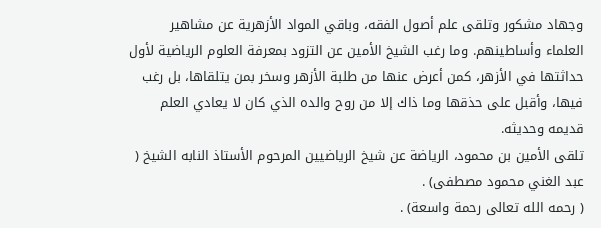وجهاد مشكور وتلقى علم أصول الفقه، وباقي المواد الأزهرية عن مشاهير العلماء وأساطينهم. وما رغب الشيخ الأمين عن التزود بمعرفة العلوم الرياضية لأول حداثتها في الأزهر، كمن أعرض عنها من طلبة الأزهر وسخر بمن يتلقاها، بل رغب فيها، وأقبل على حذقها وما ذاك إلا من روح والده الذي كان لا يعادي العلم قديمه وحديثه.
تلقى الأمين بن محمود، الرياضة عن شيخ الرياضيين المرحوم الأستاذ النابه الشيخ ( عبد الغني محمود مصطفى) .
( رحمه الله تعالى رحمة واسعة) .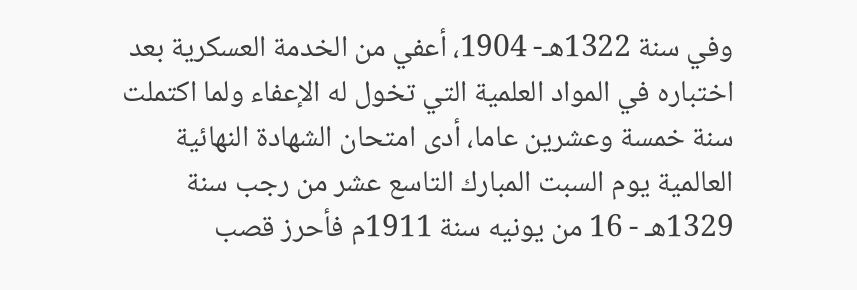وفي سنة 1322هـ- 1904، أعفي من الخدمة العسكرية بعد اختباره في المواد العلمية التي تخول له الإعفاء ولما اكتملت سنة خمسة وعشرين عاما، أدى امتحان الشهادة النهائية العالمية يوم السبت المبارك التاسع عشر من رجب سنة 1329هـ - 16 من يونيه سنة 1911م فأحرز قصب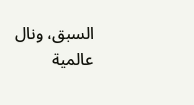السبق، ونال عالمية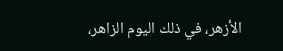الأزهر، في ذلك اليوم الزاهر،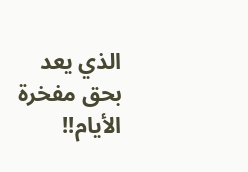الذي يعد بحق مفخرة الأيام!!